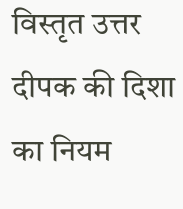विस्तृत उत्तर
दीपक की दिशा का नियम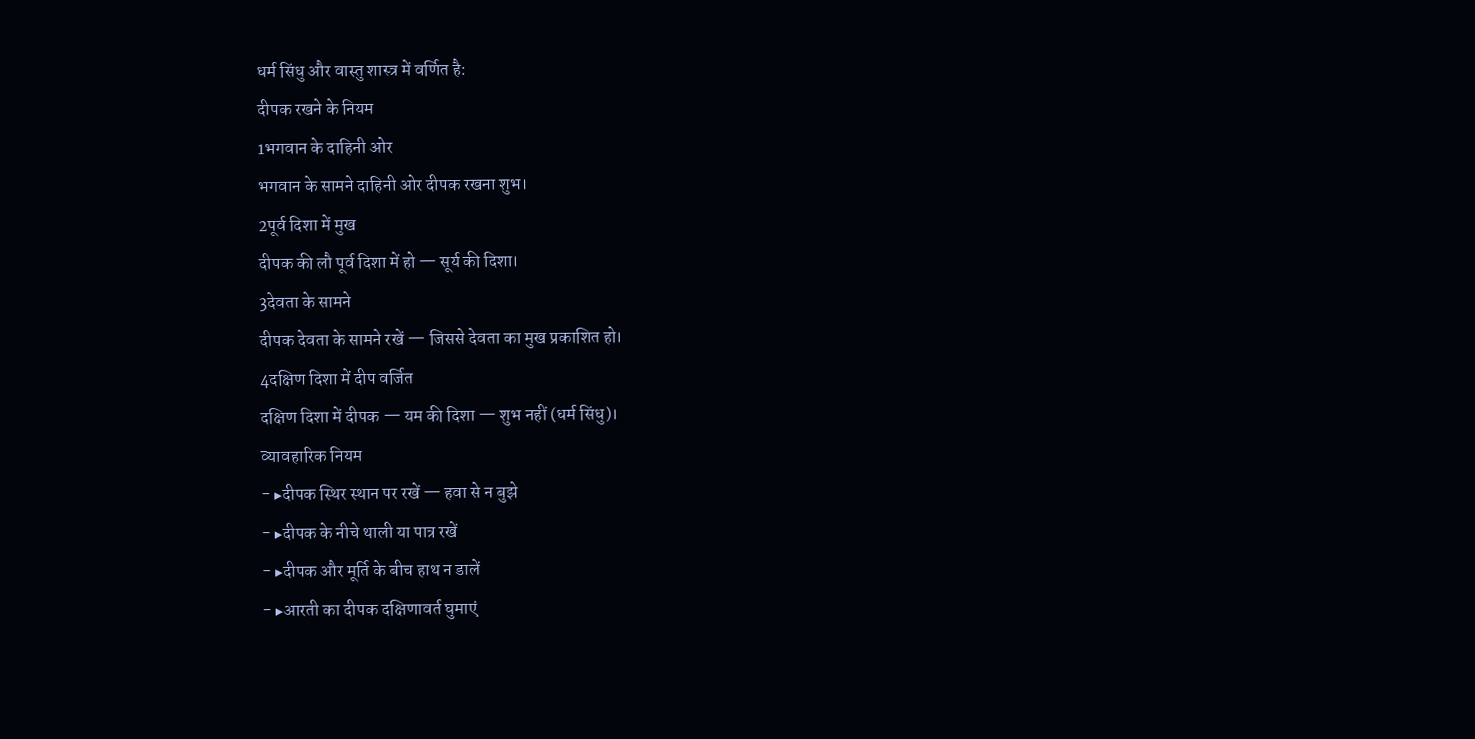धर्म सिंधु और वास्तु शास्त्र में वर्णित है:
दीपक रखने के नियम
1भगवान के दाहिनी ओर
भगवान के सामने दाहिनी ओर दीपक रखना शुभ।
2पूर्व दिशा में मुख
दीपक की लौ पूर्व दिशा में हो — सूर्य की दिशा।
3देवता के सामने
दीपक देवता के सामने रखें — जिससे देवता का मुख प्रकाशित हो।
4दक्षिण दिशा में दीप वर्जित
दक्षिण दिशा में दीपक — यम की दिशा — शुभ नहीं (धर्म सिंधु)।
व्यावहारिक नियम
- ▸दीपक स्थिर स्थान पर रखें — हवा से न बुझे
- ▸दीपक के नीचे थाली या पात्र रखें
- ▸दीपक और मूर्ति के बीच हाथ न डालें
- ▸आरती का दीपक दक्षिणावर्त घुमाएं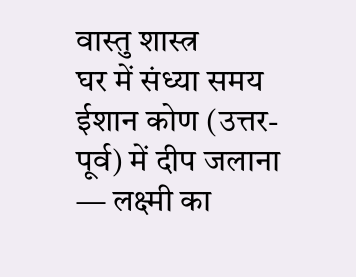वास्तु शास्त्र
घर में संध्या समय ईशान कोण (उत्तर-पूर्व) में दीप जलाना — लक्ष्मी का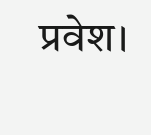प्रवेश।